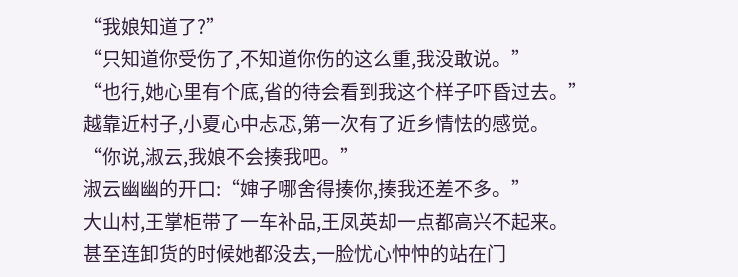“我娘知道了?”
“只知道你受伤了,不知道你伤的这么重,我没敢说。”
“也行,她心里有个底,省的待会看到我这个样子吓昏过去。”
越靠近村子,小夏心中忐忑,第一次有了近乡情怯的感觉。
“你说,淑云,我娘不会揍我吧。”
淑云幽幽的开口:“婶子哪舍得揍你,揍我还差不多。”
大山村,王掌柜带了一车补品,王凤英却一点都高兴不起来。
甚至连卸货的时候她都没去,一脸忧心忡忡的站在门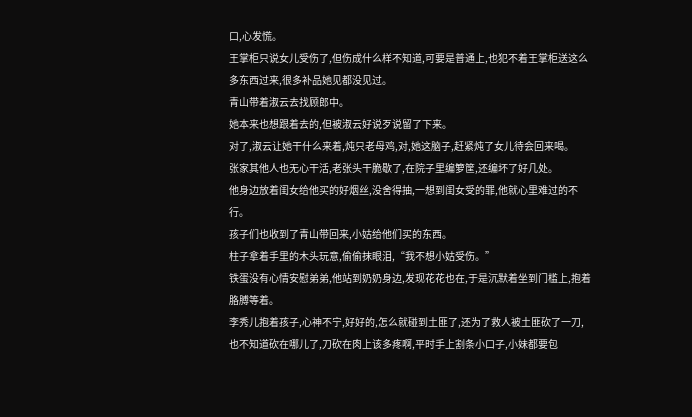口,心发慌。
王掌柜只说女儿受伤了,但伤成什么样不知道,可要是普通上,也犯不着王掌柜送这么多东西过来,很多补品她见都没见过。
青山带着淑云去找顾郎中。
她本来也想跟着去的,但被淑云好说歹说留了下来。
对了,淑云让她干什么来着,炖只老母鸡,对,她这脑子,赶紧炖了女儿待会回来喝。
张家其他人也无心干活,老张头干脆歇了,在院子里编箩筐,还编坏了好几处。
他身边放着闺女给他买的好烟丝,没舍得抽,一想到闺女受的罪,他就心里难过的不行。
孩子们也收到了青山带回来,小姑给他们买的东西。
柱子拿着手里的木头玩意,偷偷抹眼泪,“我不想小姑受伤。”
铁蛋没有心情安慰弟弟,他站到奶奶身边,发现花花也在,于是沉默着坐到门槛上,抱着胳膊等着。
李秀儿抱着孩子,心神不宁,好好的,怎么就碰到土匪了,还为了救人被土匪砍了一刀,也不知道砍在哪儿了,刀砍在肉上该多疼啊,平时手上割条小口子,小妹都要包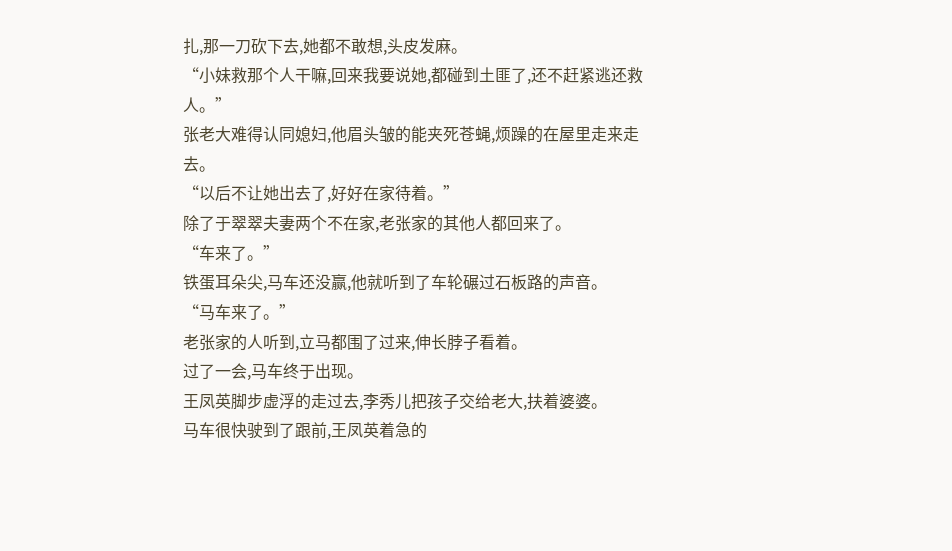扎,那一刀砍下去,她都不敢想,头皮发麻。
“小妹救那个人干嘛,回来我要说她,都碰到土匪了,还不赶紧逃还救人。”
张老大难得认同媳妇,他眉头皱的能夹死苍蝇,烦躁的在屋里走来走去。
“以后不让她出去了,好好在家待着。”
除了于翠翠夫妻两个不在家,老张家的其他人都回来了。
“车来了。”
铁蛋耳朵尖,马车还没赢,他就听到了车轮碾过石板路的声音。
“马车来了。”
老张家的人听到,立马都围了过来,伸长脖子看着。
过了一会,马车终于出现。
王凤英脚步虚浮的走过去,李秀儿把孩子交给老大,扶着婆婆。
马车很快驶到了跟前,王凤英着急的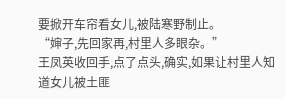要掀开车帘看女儿,被陆寒野制止。
“婶子,先回家再,村里人多眼杂。”
王凤英收回手,点了点头,确实,如果让村里人知道女儿被土匪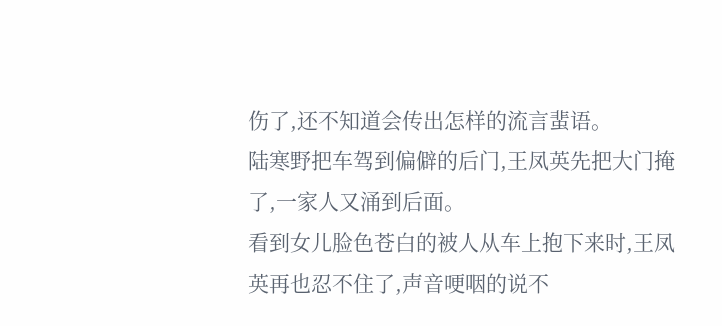伤了,还不知道会传出怎样的流言蜚语。
陆寒野把车驾到偏僻的后门,王凤英先把大门掩了,一家人又涌到后面。
看到女儿脸色苍白的被人从车上抱下来时,王凤英再也忍不住了,声音哽咽的说不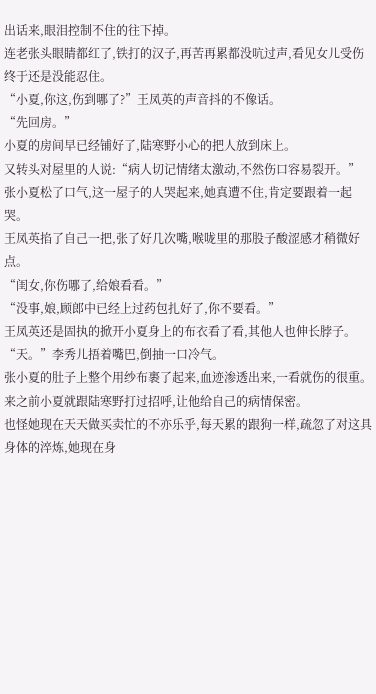出话来,眼泪控制不住的往下掉。
连老张头眼睛都红了,铁打的汉子,再苦再累都没吭过声,看见女儿受伤终于还是没能忍住。
“小夏,你这,伤到哪了?”王凤英的声音抖的不像话。
“先回房。”
小夏的房间早已经铺好了,陆寒野小心的把人放到床上。
又转头对屋里的人说:“病人切记情绪太激动,不然伤口容易裂开。”
张小夏松了口气,这一屋子的人哭起来,她真遭不住,肯定要跟着一起哭。
王凤英掐了自己一把,张了好几次嘴,喉咙里的那股子酸涩感才稍微好点。
“闺女,你伤哪了,给娘看看。”
“没事,娘,顾郎中已经上过药包扎好了,你不要看。”
王凤英还是固执的掀开小夏身上的布衣看了看,其他人也伸长脖子。
“天。”李秀儿捂着嘴巴,倒抽一口冷气。
张小夏的肚子上整个用纱布裹了起来,血迹渗透出来,一看就伤的很重。
来之前小夏就跟陆寒野打过招呼,让他给自己的病情保密。
也怪她现在天天做买卖忙的不亦乐乎,每天累的跟狗一样,疏忽了对这具身体的淬炼,她现在身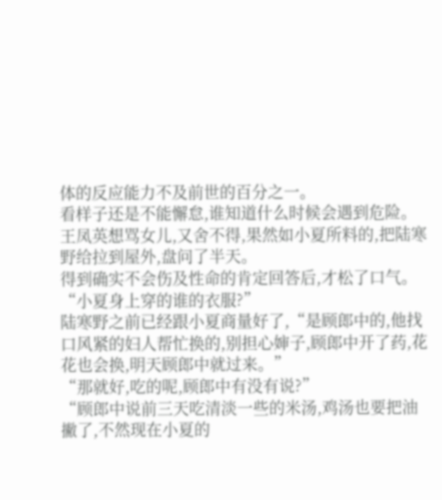体的反应能力不及前世的百分之一。
看样子还是不能懈怠,谁知道什么时候会遇到危险。
王凤英想骂女儿,又舍不得,果然如小夏所料的,把陆寒野给拉到屋外,盘问了半天。
得到确实不会伤及性命的肯定回答后,才松了口气。
“小夏身上穿的谁的衣服?”
陆寒野之前已经跟小夏商量好了,“是顾郎中的,他找口风紧的妇人帮忙换的,别担心婶子,顾郎中开了药,花花也会换,明天顾郎中就过来。”
“那就好,吃的呢,顾郎中有没有说?”
“顾郎中说前三天吃清淡一些的米汤,鸡汤也要把油撇了,不然现在小夏的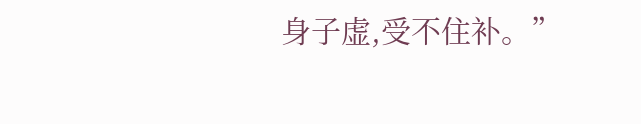身子虚,受不住补。”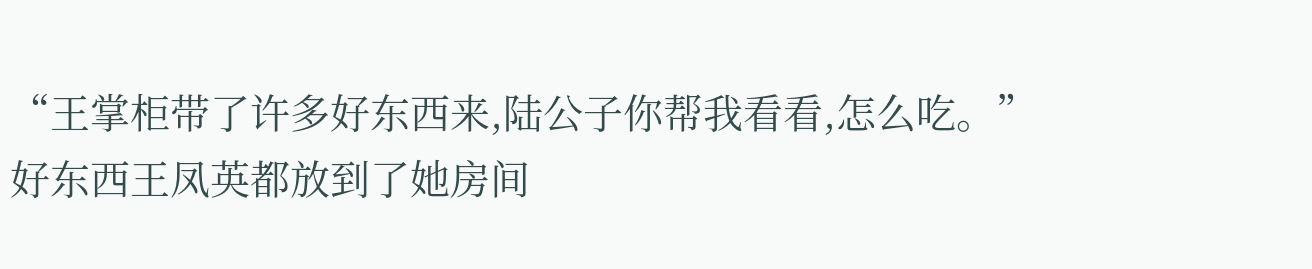“王掌柜带了许多好东西来,陆公子你帮我看看,怎么吃。”
好东西王凤英都放到了她房间